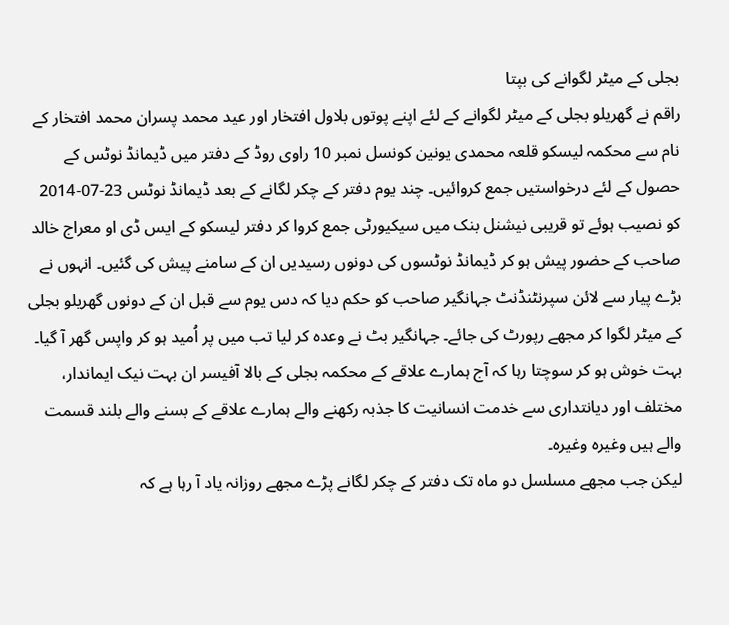بجلی کے میٹر لگوانے کی بپتا
راقم نے گھریلو بجلی کے میٹر لگوانے کے لئے اپنے پوتوں بلاول افتخار اور عید محمد پسران محمد افتخار کے نام سے محکمہ لیسکو قلعہ محمدی یونین کونسل نمبر 10 راوی روڈ کے دفتر میں ڈیمانڈ نوٹس کے حصول کے لئے درخواستیں جمع کروائیں۔ چند یوم دفتر کے چکر لگانے کے بعد ڈیمانڈ نوٹس 23-07-2014 کو نصیب ہوئے تو قریبی نیشنل بنک میں سیکیورٹی جمع کروا کر دفتر لیسکو کے ایس ڈی او معراج خالد صاحب کے حضور پیش ہو کر ڈیمانڈ نوٹسوں کی دونوں رسیدیں ان کے سامنے پیش کی گئیں۔ انہوں نے بڑے پیار سے لائن سپرنٹنڈنٹ جہانگیر صاحب کو حکم دیا کہ دس یوم سے قبل ان کے دونوں گھریلو بجلی کے میٹر لگوا کر مجھے رپورٹ کی جائے۔ جہانگیر بٹ نے وعدہ کر لیا تب میں پر اُمید ہو کر واپس گھر آ گیا۔ بہت خوش ہو کر سوچتا رہا کہ آج ہمارے علاقے کے محکمہ بجلی کے بالا آفیسر ان بہت نیک ایماندار، مختلف اور دیانتداری سے خدمت انسانیت کا جذبہ رکھنے والے ہمارے علاقے کے بسنے والے بلند قسمت والے ہیں وغیرہ وغیرہ۔
لیکن جب مجھے مسلسل دو ماہ تک دفتر کے چکر لگانے پڑے مجھے روزانہ یاد آ رہا ہے کہ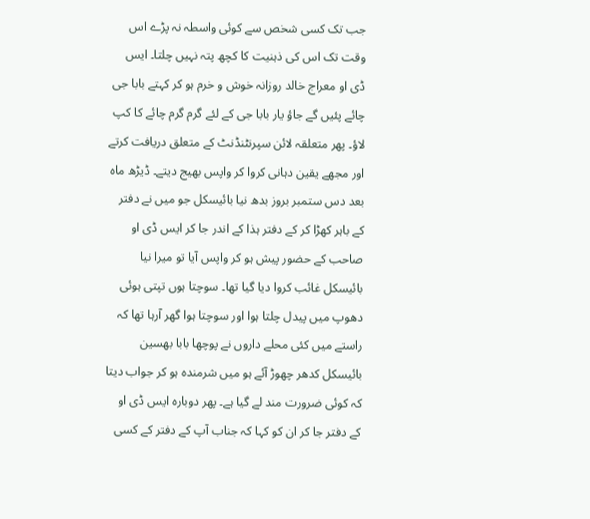جب تک کسی شخص سے کوئی واسطہ نہ پڑے اس وقت تک اس کی ذہنیت کا کچھ پتہ نہیں چلتا۔ ایس ڈی او معراج خالد روزانہ خوش و خرم ہو کر کہتے بابا جی چائے پئیں گے جاؤ یار بابا جی کے لئے گرم گرم چائے کا کپ لاؤ۔ پھر متعلقہ لائن سپرنٹنڈنٹ کے متعلق دریافت کرتے اور مجھے یقین دہانی کروا کر واپس بھیج دیتے۔ ڈیڑھ ماہ بعد دس ستمبر بروز بدھ نیا بائیسکل جو میں نے دفتر کے باہر کھڑا کر کے دفتر ہذا کے اندر جا کر ایس ڈی او صاحب کے حضور پیش ہو کر واپس آیا تو میرا نیا بائیسکل غائب کروا دیا گیا تھا۔ سوچتا ہوں تپتی ہوئی دھوپ میں پیدل چلتا ہوا اور سوچتا ہوا گھر آرہا تھا کہ راستے میں کئی محلے داروں نے پوچھا بابا بھسین بائیسکل کدھر چھوڑ آئے ہو میں شرمندہ ہو کر جواب دیتا کہ کوئی ضرورت مند لے گیا ہے۔ پھر دوبارہ ایس ڈی او کے دفتر جا کر ان کو کہا کہ جناب آپ کے دفتر کے کسی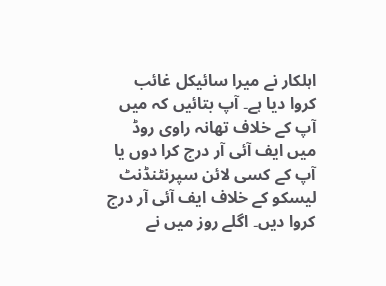اہلکار نے میرا سائیکل غائب کروا دیا ہے۔ آپ بتائیں کہ میں آپ کے خلاف تھانہ راوی روڈ میں ایف آئی آر درج کرا دوں یا آپ کے کسی لائن سپرنٹنڈنٹ لیسکو کے خلاف ایف آئی آر درج کروا دیں۔ اگلے روز میں نے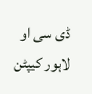ڈی سی او لاہور کیپٹن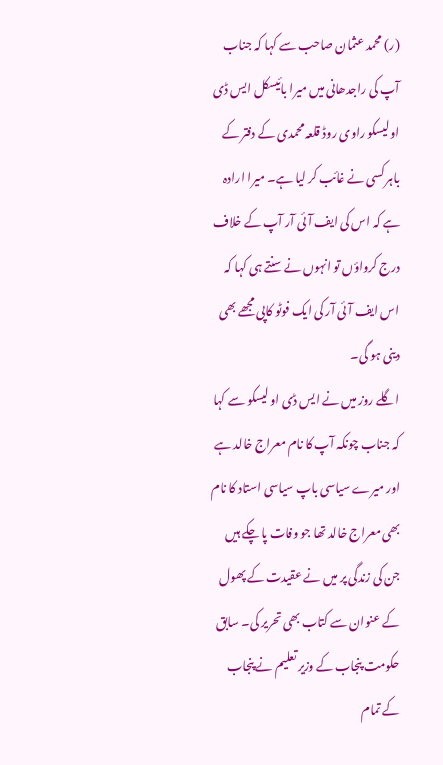(ر) محمد عثمان صاحب سے کہا کہ جناب آپ کی راجدھانی میں میرا بائیسکل ایس ڈی او لیسکو راوی روڈ قلعہ محمدی کے دفتر کے باہر کسی نے غائب کر لیا ہے۔ میرا ارادہ ہے کہ اس کی ایف آئی آر آپ کے خلاف درج کرواؤں تو انہوں نے سنتے ہی کہا کہ اس ایف آئی آر کی ایک فوٹو کاپی مجھے بھی دینی ہو گی۔
اگلے روز میں نے ایس ڈی او لیسکو سے کہا کہ جناب چونکہ آپ کا نام معراج خالد ہے اور میرے سیاسی باپ سیاسی استاد کا نام بھی معراج خالد تھا جو وفات پا چکے ہیں جن کی زندگی پر میں نے عقیدت کے پھول کے عنوان سے کتاب بھی تحریر کی۔ سابق حکومت پنجاب کے وزیر تعلیم نے پنجاب کے تمام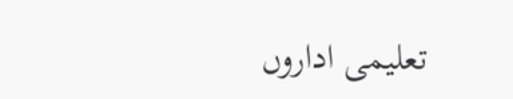تعلیمی اداروں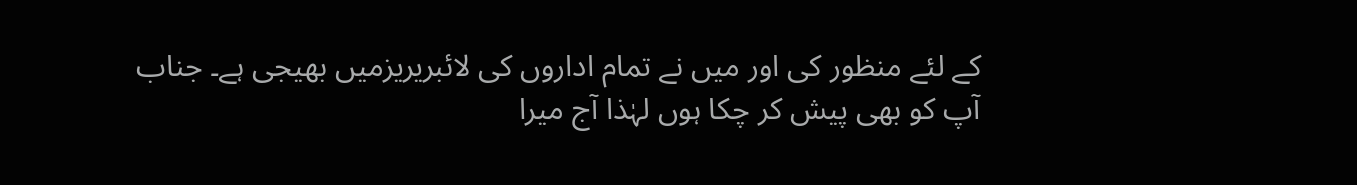کے لئے منظور کی اور میں نے تمام اداروں کی لائبریریزمیں بھیجی ہے۔ جناب آپ کو بھی پیش کر چکا ہوں لہٰذا آج میرا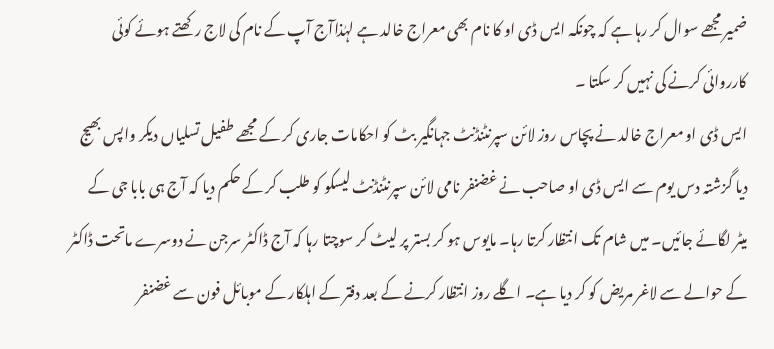ضمیر مجھے سوال کر رہا ہے کہ چونکہ ایس ڈی او کا نام بھی معراج خالد ہے لہٰذاآج آپ کے نام کی لاج رکھتے ہوئے کوئی کارروائی کرنے کی نہیں کر سکتا ۔
ایس ڈی او معراج خالد نے پچاس روز لائن سپرنٹنڈنٹ جہانگیر بٹ کو احکامات جاری کر کے مجھے طفیل تسلیاں دیکر واپس بھیج دیا گزشتہ دس یوم سے ایس ڈی او صاحب نے غضنفر نامی لائن سپرنٹنڈنٹ لیسکو کو طلب کر کے حکم دیا کہ آج ہی بابا جی کے میٹر لگائے جائیں۔ میں شام تک انتظار کرتا رہا۔ مایوس ہو کر بستر پر لیٹ کر سوچتا رہا کہ آج ڈاکٹر سرجن نے دوسرے ماتحت ڈاکٹر کے حوالے سے لاغر مریض کو کر دیا ہے۔ اگلے روز انتظار کرنے کے بعد دفتر کے اہلکار کے موبائل فون سے غضنفر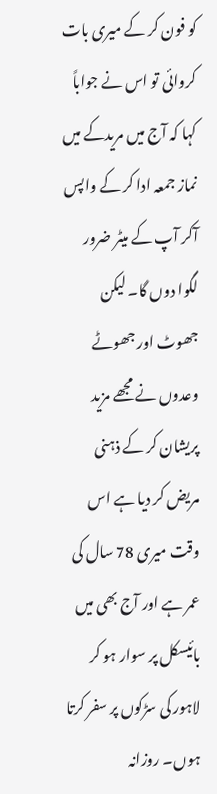کو فون کر کے میری بات کروائی تو اس نے جواباً کہا کہ آج میں مریدکے میں نماز جمعہ ادا کر کے واپس آکر آپ کے میٹر ضرور لگوا دوں گا۔ لیکن جھوٹ اور جھوٹے وعدوں نے مجھے مزید پریشان کر کے ذہنی مریض کر دیا ہے اس وقت میری 78 سال کی عمر ہے اور آج بھی میں بائیسکل پر سوار ہو کر لاہور کی سڑکوں پر سفر کرتا ہوں۔ روزانہ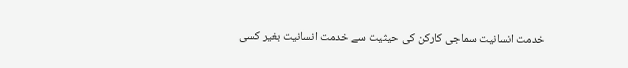خدمت انسانیت سماجی کارکن کی حیثیت سے خدمت انسانیت بغیر کسی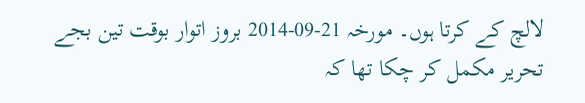لالچ کے کرتا ہوں۔ مورخہ 21-09-2014 بروز اتوار بوقت تین بجے تحریر مکمل کر چکا تھا کہ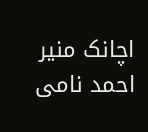اچانک منیر احمد نامی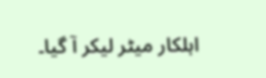اہلکار میٹر لیکر آ گیا۔